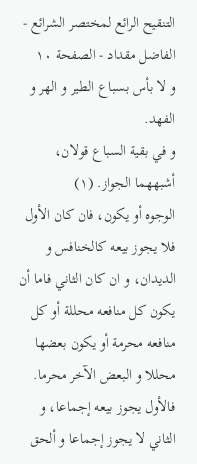التنقيح الرائع لمختصر الشرائع - الفاضل مقداد - الصفحة ١٠
و لا بأس بسباع الطير و الهر و الفهد.
و في بقية السباع قولان، أشبههما الجواز. (١)
الوجوه أو يكون، فان كان الأول فلا يجوز بيعه كالخنافس و الديدان، و ان كان الثاني فاما أن يكون كل منافعه محللة أو كل منافعه محرمة أو يكون بعضها محللا و البعض الآخر محرما.
فالأول يجوز بيعه إجماعا، و الثاني لا يجوز إجماعا و ألحق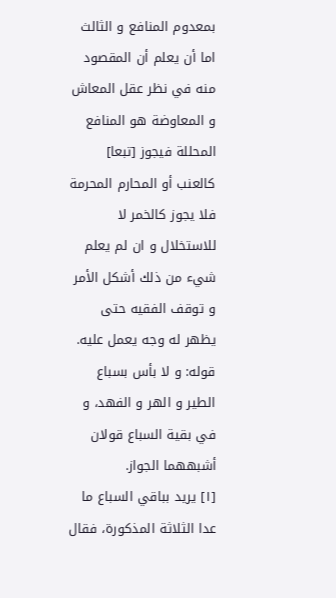بمعدوم المنافع و الثالث اما أن يعلم أن المقصود منه في نظر عقل المعاش و المعاوضة هو المنافع المحللة فيجوز [تبعا] كالعنب أو المحارم المحرمة فلا يجوز كالخمر لا للاستخلال و ان لم يعلم شيء من ذلك أشكل الأمر و توقف الفقيه حتى يظهر له وجه يعمل عليه.
قوله: و لا بأس بسباع الطير و الهر و الفهد، و في بقية السباع قولان أشبههما الجواز.
[١] يريد بباقي السباع ما عدا الثلاثة المذكورة، فقال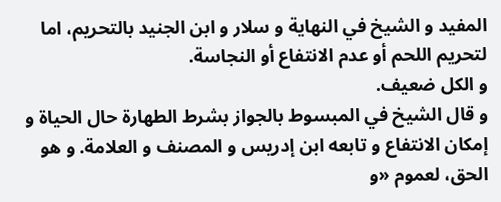المفيد و الشيخ في النهاية و سلار و ابن الجنيد بالتحريم، اما لتحريم اللحم أو عدم الانتفاع أو النجاسة.
و الكل ضعيف.
و قال الشيخ في المبسوط بالجواز بشرط الطهارة حال الحياة و إمكان الانتفاع و تابعه ابن إدريس و المصنف و العلامة. و هو الحق، لعموم «و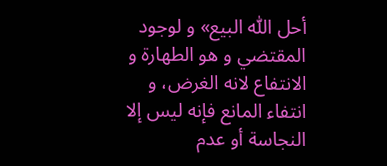أحل اللّٰه البيع» و لوجود المقتضي و هو الطهارة و الانتفاع لانه الغرض، و انتفاء المانع فإنه ليس إلا النجاسة أو عدم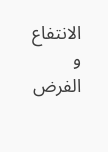الانتفاع و الفرض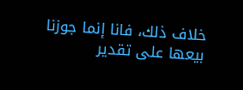خلاف ذلك، فانا إنما جوزنا بيعها على تقدير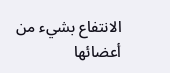الانتفاع بشيء من أعضائها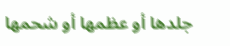جلدها أو عظمها أو شحمها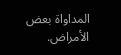المداواة بعض الأمراض.